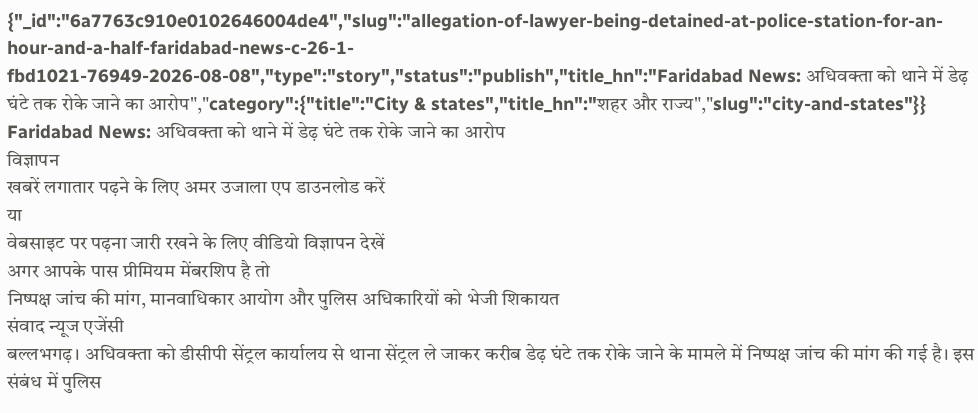{"_id":"6a7763c910e0102646004de4","slug":"allegation-of-lawyer-being-detained-at-police-station-for-an-hour-and-a-half-faridabad-news-c-26-1-fbd1021-76949-2026-08-08","type":"story","status":"publish","title_hn":"Faridabad News: अधिवक्ता को थाने में डेढ़ घंटे तक रोके जाने का आरोप","category":{"title":"City & states","title_hn":"शहर और राज्य","slug":"city-and-states"}}
Faridabad News: अधिवक्ता को थाने में डेढ़ घंटे तक रोके जाने का आरोप
विज्ञापन
खबरें लगातार पढ़ने के लिए अमर उजाला एप डाउनलोड करें
या
वेबसाइट पर पढ़ना जारी रखने के लिए वीडियो विज्ञापन देखें
अगर आपके पास प्रीमियम मेंबरशिप है तो
निष्पक्ष जांच की मांग, मानवाधिकार आयोग और पुलिस अधिकारियों को भेजी शिकायत
संवाद न्यूज एजेंसी
बल्लभगढ़। अधिवक्ता को डीसीपी सेंट्रल कार्यालय से थाना सेंट्रल ले जाकर करीब डेढ़ घंटे तक रोके जाने के मामले में निष्पक्ष जांच की मांग की गई है। इस संबंध में पुलिस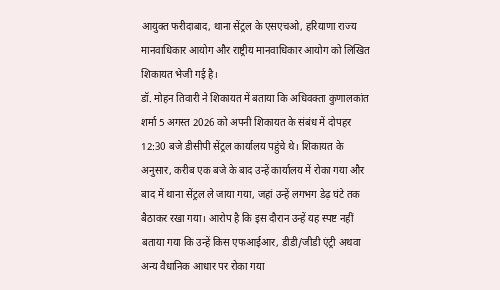आयुक्त फरीदाबाद, थाना सेंट्रल के एसएचओ, हरियाणा राज्य मानवाधिकार आयोग और राष्ट्रीय मानवाधिकार आयोग को लिखित शिकायत भेजी गई है।
डॉ. मोहन तिवारी ने शिकायत में बताया कि अधिवक्ता कुणालकांत शर्मा 5 अगस्त 2026 को अपनी शिकायत के संबंध में दोपहर 12:30 बजे डीसीपी सेंट्रल कार्यालय पहुंचे थे। शिकायत के अनुसार, करीब एक बजे के बाद उन्हें कार्यालय में रोका गया और बाद में थाना सेंट्रल ले जाया गया, जहां उन्हें लगभग डेढ़ घंटे तक बैठाकर रखा गया। आरोप है कि इस दौरान उन्हें यह स्पष्ट नहीं बताया गया कि उन्हें किस एफआईआर, डीडी/जीडी एंट्री अथवा अन्य वैधानिक आधार पर रोका गया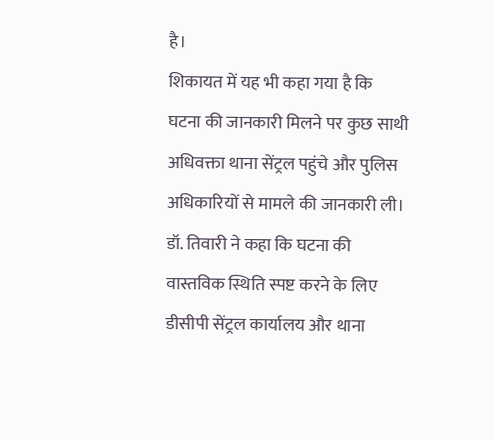है।
शिकायत में यह भी कहा गया है कि घटना की जानकारी मिलने पर कुछ साथी अधिवक्ता थाना सेंट्रल पहुंचे और पुलिस अधिकारियों से मामले की जानकारी ली। डॉ. तिवारी ने कहा कि घटना की वास्तविक स्थिति स्पष्ट करने के लिए डीसीपी सेंट्रल कार्यालय और थाना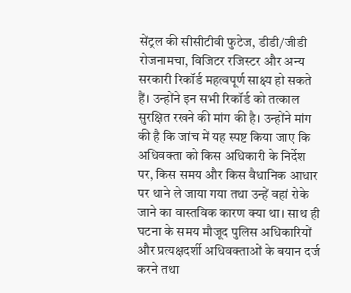सेंट्रल की सीसीटीवी फुटेज, डीडी/जीडी रोजनामचा, विजिटर रजिस्टर और अन्य सरकारी रिकॉर्ड महत्वपूर्ण साक्ष्य हो सकते हैं। उन्होंने इन सभी रिकॉर्ड को तत्काल सुरक्षित रखने की मांग की है। उन्होंने मांग की है कि जांच में यह स्पष्ट किया जाए कि अधिवक्ता को किस अधिकारी के निर्देश पर, किस समय और किस वैधानिक आधार पर थाने ले जाया गया तथा उन्हें वहां रोके जाने का वास्तविक कारण क्या था। साथ ही घटना के समय मौजूद पुलिस अधिकारियों और प्रत्यक्षदर्शी अधिवक्ताओं के बयान दर्ज करने तथा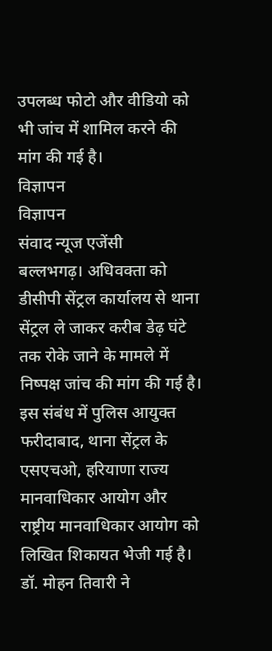उपलब्ध फोटो और वीडियो को भी जांच में शामिल करने की मांग की गई है।
विज्ञापन
विज्ञापन
संवाद न्यूज एजेंसी
बल्लभगढ़। अधिवक्ता को डीसीपी सेंट्रल कार्यालय से थाना सेंट्रल ले जाकर करीब डेढ़ घंटे तक रोके जाने के मामले में निष्पक्ष जांच की मांग की गई है। इस संबंध में पुलिस आयुक्त फरीदाबाद, थाना सेंट्रल के एसएचओ, हरियाणा राज्य मानवाधिकार आयोग और राष्ट्रीय मानवाधिकार आयोग को लिखित शिकायत भेजी गई है।
डॉ. मोहन तिवारी ने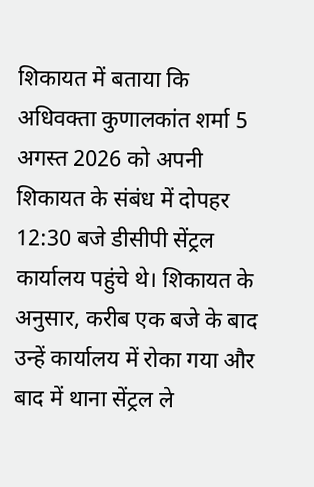शिकायत में बताया कि अधिवक्ता कुणालकांत शर्मा 5 अगस्त 2026 को अपनी शिकायत के संबंध में दोपहर 12:30 बजे डीसीपी सेंट्रल कार्यालय पहुंचे थे। शिकायत के अनुसार, करीब एक बजे के बाद उन्हें कार्यालय में रोका गया और बाद में थाना सेंट्रल ले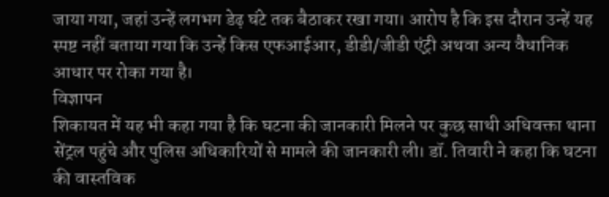जाया गया, जहां उन्हें लगभग डेढ़ घंटे तक बैठाकर रखा गया। आरोप है कि इस दौरान उन्हें यह स्पष्ट नहीं बताया गया कि उन्हें किस एफआईआर, डीडी/जीडी एंट्री अथवा अन्य वैधानिक आधार पर रोका गया है।
विज्ञापन
शिकायत में यह भी कहा गया है कि घटना की जानकारी मिलने पर कुछ साथी अधिवक्ता थाना सेंट्रल पहुंचे और पुलिस अधिकारियों से मामले की जानकारी ली। डॉ. तिवारी ने कहा कि घटना की वास्तविक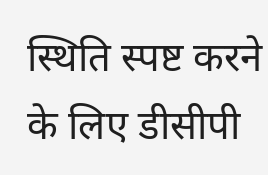स्थिति स्पष्ट करने के लिए डीसीपी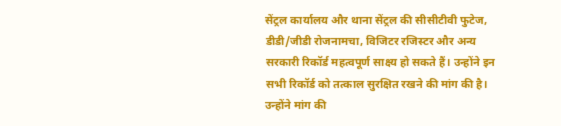सेंट्रल कार्यालय और थाना सेंट्रल की सीसीटीवी फुटेज, डीडी/जीडी रोजनामचा, विजिटर रजिस्टर और अन्य सरकारी रिकॉर्ड महत्वपूर्ण साक्ष्य हो सकते हैं। उन्होंने इन सभी रिकॉर्ड को तत्काल सुरक्षित रखने की मांग की है। उन्होंने मांग की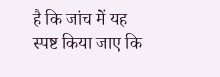है कि जांच में यह स्पष्ट किया जाए कि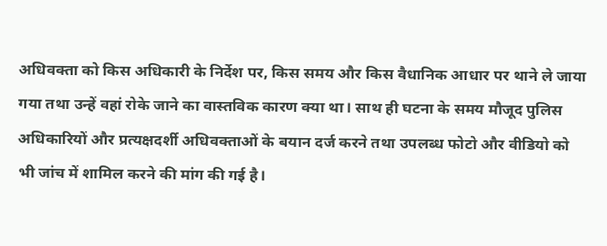अधिवक्ता को किस अधिकारी के निर्देश पर, किस समय और किस वैधानिक आधार पर थाने ले जाया गया तथा उन्हें वहां रोके जाने का वास्तविक कारण क्या था। साथ ही घटना के समय मौजूद पुलिस अधिकारियों और प्रत्यक्षदर्शी अधिवक्ताओं के बयान दर्ज करने तथा उपलब्ध फोटो और वीडियो को भी जांच में शामिल करने की मांग की गई है।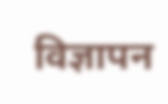विज्ञापन